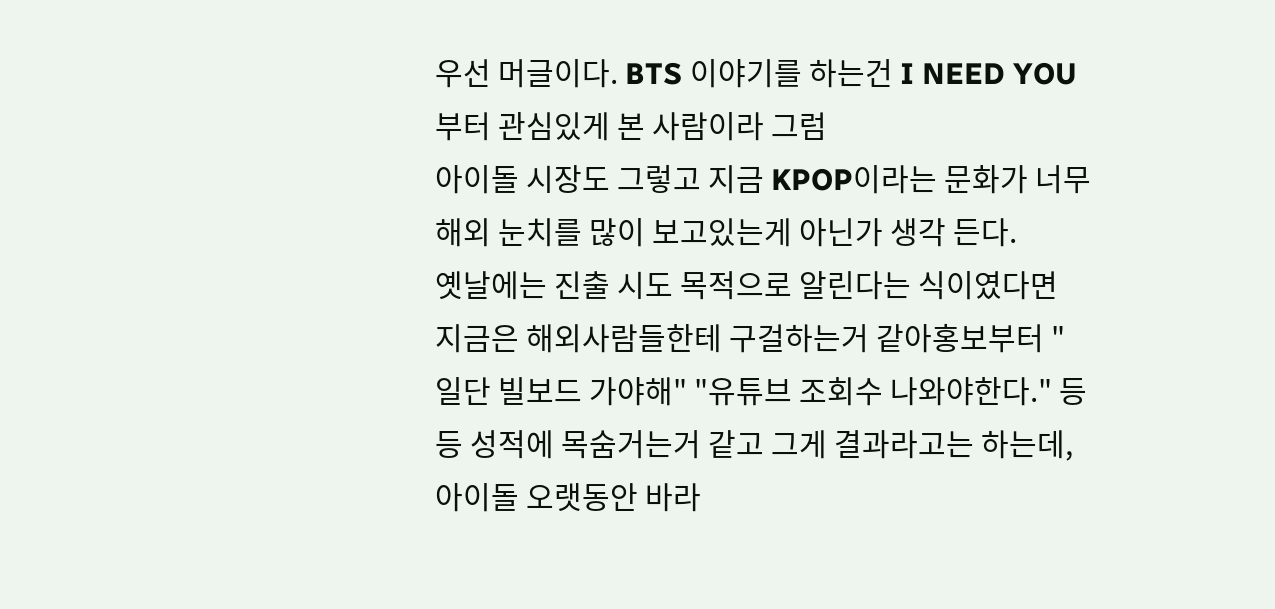우선 머글이다. BTS 이야기를 하는건 I NEED YOU부터 관심있게 본 사람이라 그럼
아이돌 시장도 그렇고 지금 KPOP이라는 문화가 너무 해외 눈치를 많이 보고있는게 아닌가 생각 든다.
옛날에는 진출 시도 목적으로 알린다는 식이였다면 지금은 해외사람들한테 구걸하는거 같아홍보부터 "일단 빌보드 가야해" "유튜브 조회수 나와야한다." 등등 성적에 목숨거는거 같고 그게 결과라고는 하는데, 아이돌 오랫동안 바라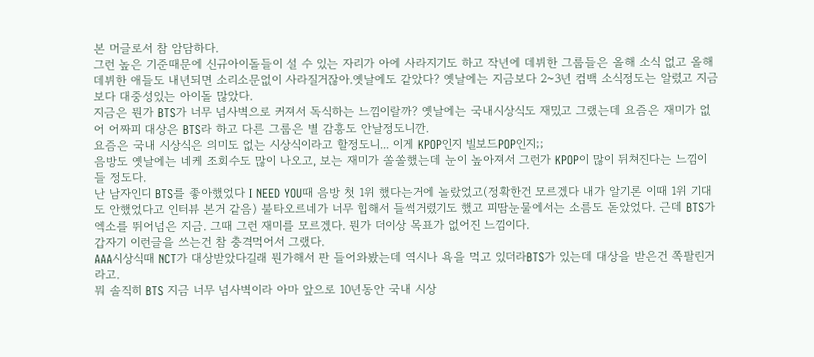본 머글로서 참 암담하다.
그런 높은 기준때문에 신규아이돌들이 설 수 있는 자리가 아에 사라지기도 하고 작년에 데뷔한 그룹들은 올해 소식 없고 올해 데뷔한 애들도 내년되면 소리소문없이 사라질거잖아.옛날에도 같았다? 옛날에는 지금보다 2~3년 컴백 소식정도는 알렸고 지금보다 대중성있는 아이돌 많았다.
지금은 뭔가 BTS가 너무 넘사벽으로 커져서 독식하는 느낌이랄까? 옛날에는 국내시상식도 재밌고 그랬는데 요즘은 재미가 없어 어짜피 대상은 BTS라 하고 다른 그룹은 별 감흥도 안날정도니깐.
요즘은 국내 시상식은 의미도 없는 시상식이라고 할정도니... 이게 KPOP인지 빌보드POP인지;;
음방도 옛날에는 네케 조회수도 많이 나오고, 보는 재미가 쏠쏠했는데 눈이 높아져서 그런가 KPOP이 많이 뒤쳐진다는 느낌이 들 정도다.
난 남자인디 BTS를 좋아했었다 I NEED YOU때 음방 첫 1위 했다는거에 놀랐었고(정확한건 모르겠다 내가 알기론 이때 1위 기대도 안했었다고 인터뷰 본거 같음) 불타오르네가 너무 힙해서 들썩거렸기도 했고 피땀눈물에서는 소름도 돋았었다. 근데 BTS가 엑소를 뛰어넘은 지금. 그때 그런 재미를 모르겠다. 뭔가 더이상 목표가 없어진 느낌이다.
갑자기 이런글을 쓰는건 참 충격먹어서 그랬다.
AAA시상식때 NCT가 대상받았다길래 뭔가해서 판 들어와봤는데 역시나 욕을 먹고 있더라BTS가 있는데 대상을 받은건 쪽팔린거라고.
뭐 솔직히 BTS 지금 너무 넘사벽이라 아마 앞으로 10년동안 국내 시상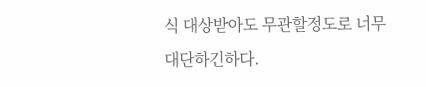식 대상받아도 무관할정도로 너무 대단하긴하다.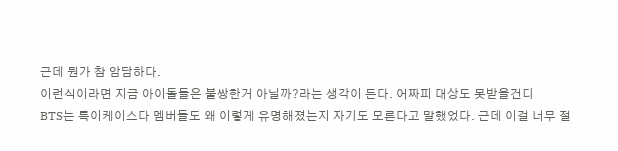근데 뭔가 참 암담하다.
이런식이라면 지금 아이돌들은 불쌍한거 아닐까?라는 생각이 든다. 어짜피 대상도 못받을건디
BTS는 특이케이스다 멤버들도 왜 이렇게 유명해졌는지 자기도 모른다고 말했었다. 근데 이걸 너무 절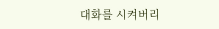대화를 시켜버리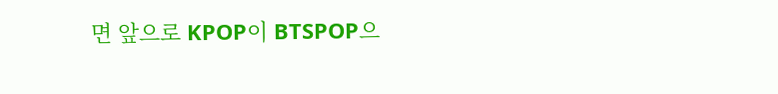면 앞으로 KPOP이 BTSPOP으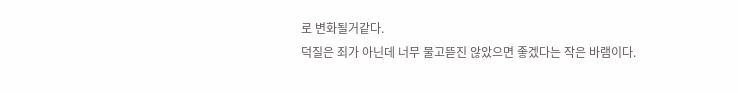로 변화될거같다.
덕질은 죄가 아닌데 너무 물고뜯진 않았으면 좋겠다는 작은 바램이다.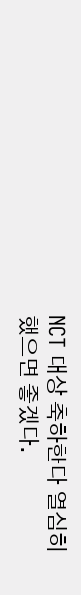NCT 대상 축하한다 열심히 했으면 좋겠다.